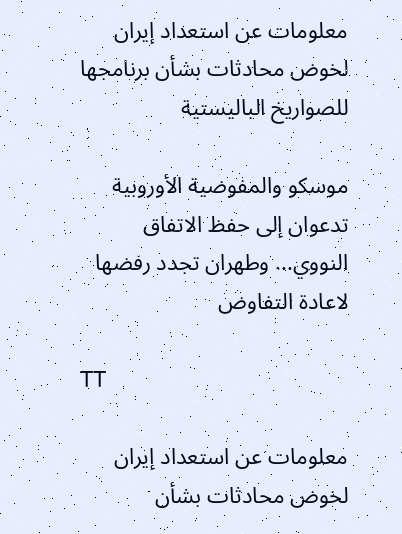معلومات عن استعداد إيران لخوض محادثات بشأن برنامجها للصواريخ الباليستية

موسكو والمفوضية الأوروبية تدعوان إلى حفظ الاتفاق النووي... وطهران تجدد رفضها لاعادة التفاوض

TT

معلومات عن استعداد إيران لخوض محادثات بشأن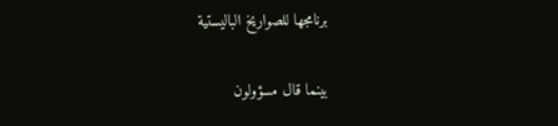برنامجها للصواريخ الباليستية

بينما قال مسؤولون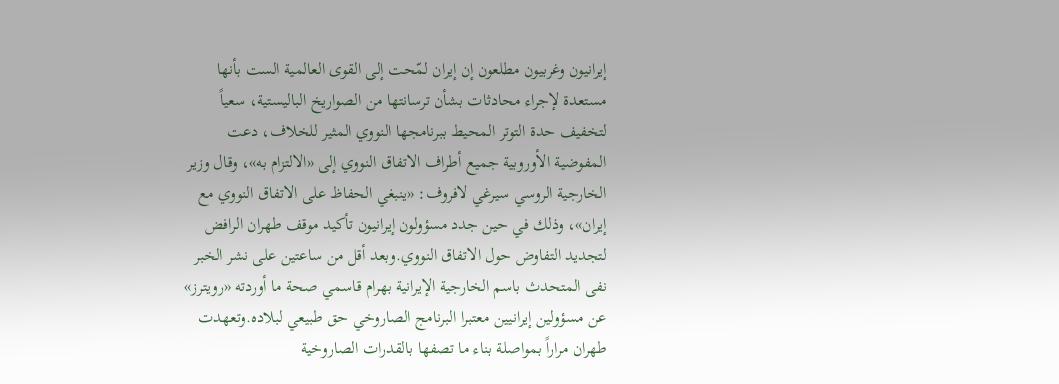إيرانيون وغربيون مطلعون إن إيران لمّحت إلى القوى العالمية الست بأنها مستعدة لإجراء محادثات بشأن ترسانتها من الصواريخ الباليستية، سعياً لتخفيف حدة التوتر المحيط ببرنامجها النووي المثير للخلاف، دعت المفوضية الأوروبية جميع أطراف الاتفاق النووي إلى «الالتزام به»، وقال وزير الخارجية الروسي سيرغي لافروف: «ينبغي الحفاظ على الاتفاق النووي مع إيران»، وذلك في حين جدد مسؤولون إيرانيون تأكيد موقف طهران الرافض لتجديد التفاوض حول الاتفاق النووي.وبعد أقل من ساعتين على نشر الخبر نفى المتحدث باسم الخارجية الإيرانية بهرام قاسمي صحة ما أوردته «رويترز» عن مسؤولين إيرانيين معتبرا البرنامج الصاروخي حق طبيعي لبلاده.وتعهدت طهران مراراً بمواصلة بناء ما تصفها بالقدرات الصاروخية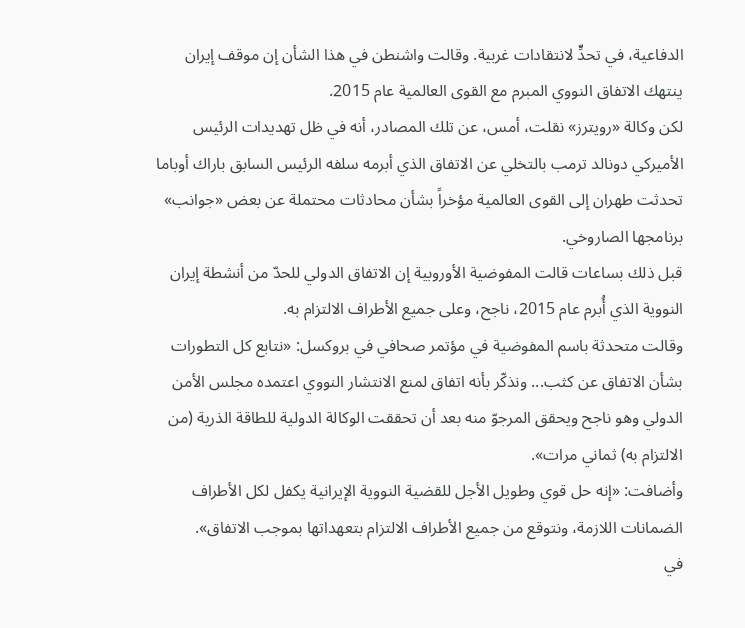الدفاعية، في تحدٍّ لانتقادات غربية. وقالت واشنطن في هذا الشأن إن موقف إيران ينتهك الاتفاق النووي المبرم مع القوى العالمية عام 2015.
لكن وكالة «رويترز» نقلت، أمس، عن تلك المصادر، أنه في ظل تهديدات الرئيس الأميركي دونالد ترمب بالتخلي عن الاتفاق الذي أبرمه سلفه الرئيس السابق باراك أوباما تحدثت طهران إلى القوى العالمية مؤخراً بشأن محادثات محتملة عن بعض «جوانب» برنامجها الصاروخي.
قبل ذلك بساعات قالت المفوضية الأوروبية إن الاتفاق الدولي للحدّ من أنشطة إيران النووية الذي أُبرم عام 2015، ناجح، وعلى جميع الأطراف الالتزام به.
وقالت متحدثة باسم المفوضية في مؤتمر صحافي في بروكسل: «نتابع كل التطورات بشأن الاتفاق عن كثب... ونذكّر بأنه اتفاق لمنع الانتشار النووي اعتمده مجلس الأمن الدولي وهو ناجح ويحقق المرجوّ منه بعد أن تحققت الوكالة الدولية للطاقة الذرية (من الالتزام به) ثماني مرات».
وأضافت: «إنه حل قوي وطويل الأجل للقضية النووية الإيرانية يكفل لكل الأطراف الضمانات اللازمة، ونتوقع من جميع الأطراف الالتزام بتعهداتها بموجب الاتفاق».
في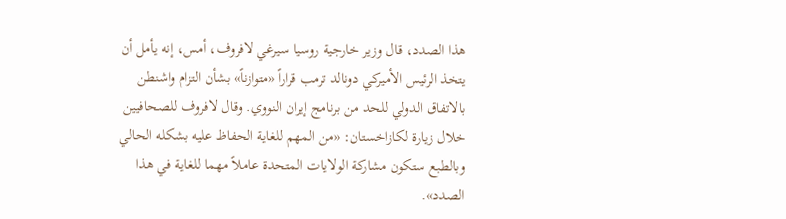هذا الصدد، قال وزير خارجية روسيا سيرغي لافروف، أمس، إنه يأمل أن يتخذ الرئيس الأميركي دونالد ترمب قراراً «متوازناً» بشأن التزام واشنطن بالاتفاق الدولي للحد من برنامج إيران النووي. وقال لافروف للصحافيين خلال زيارة لكازاخستان: «من المهم للغاية الحفاظ عليه بشكله الحالي وبالطبع ستكون مشاركة الولايات المتحدة عاملاً مهما للغاية في هذا الصدد».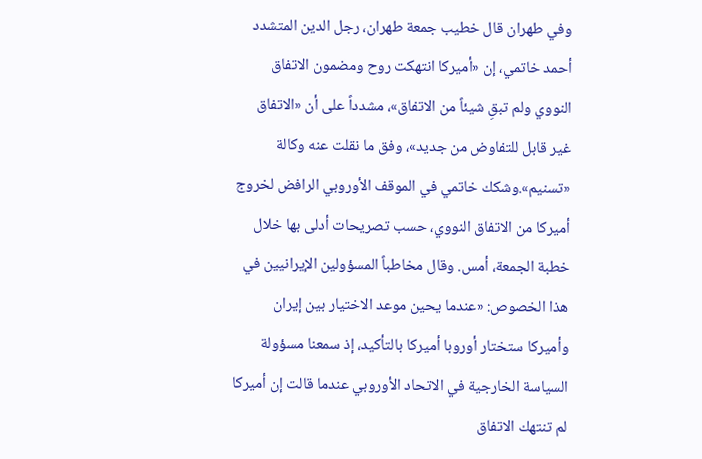وفي طهران قال خطيب جمعة طهران، رجل الدين المتشدد أحمد خاتمي، إن «أميركا انتهكت روح ومضمون الاتفاق النووي ولم تبقِ شيئاً من الاتفاق»، مشدداً على أن «الاتفاق غير قابل للتفاوض من جديد»، وفق ما نقلت عنه وكالة «تسنيم».وشكك خاتمي في الموقف الأوروبي الرافض لخروج أميركا من الاتفاق النووي، حسب تصريحات أدلى بها خلال خطبة الجمعة، أمس. وقال مخاطباً المسؤولين الإيرانيين في هذا الخصوص: «عندما يحين موعد الاختيار بين إيران وأميركا ستختار أوروبا أميركا بالتأكيد، إذ سمعنا مسؤولة السياسة الخارجية في الاتحاد الأوروبي عندما قالت إن أميركا لم تنتهك الاتفاق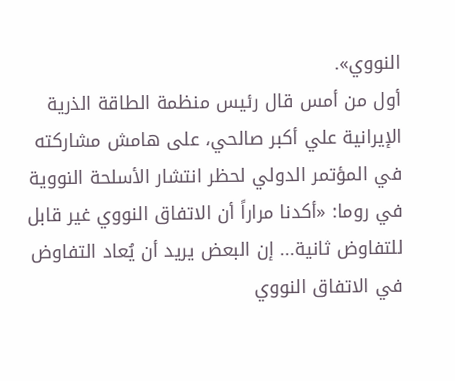النووي».
أول من أمس قال رئيس منظمة الطاقة الذرية الإيرانية علي أكبر صالحي، على هامش مشاركته في المؤتمر الدولي لحظر انتشار الأسلحة النووية في روما: «أكدنا مراراً أن الاتفاق النووي غير قابل للتفاوض ثانية... إن البعض يريد أن يُعاد التفاوض في الاتفاق النووي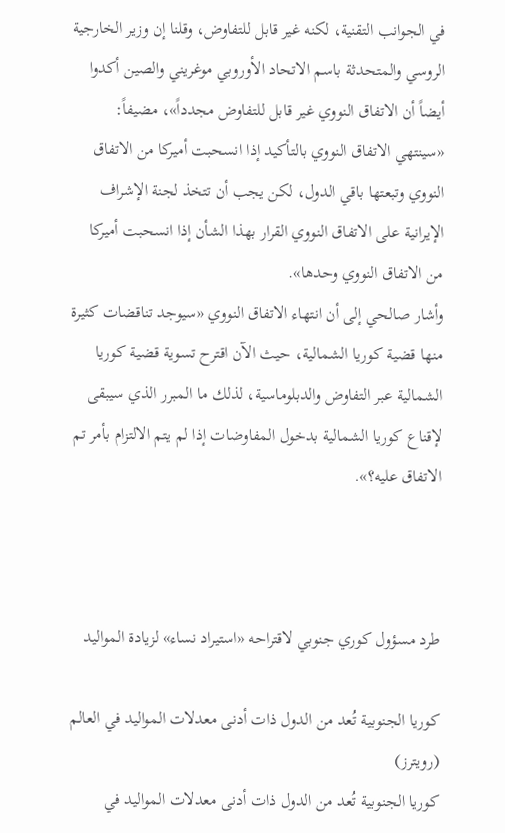في الجوانب التقنية، لكنه غير قابل للتفاوض، وقلنا إن وزير الخارجية الروسي والمتحدثة باسم الاتحاد الأوروبي موغريني والصين أكدوا أيضاً أن الاتفاق النووي غير قابل للتفاوض مجدداً»، مضيفاً: «سينتهي الاتفاق النووي بالتأكيد إذا انسحبت أميركا من الاتفاق النووي وتبعتها باقي الدول، لكن يجب أن تتخذ لجنة الإشراف الإيرانية على الاتفاق النووي القرار بهذا الشأن إذا انسحبت أميركا من الاتفاق النووي وحدها».
وأشار صالحي إلى أن انتهاء الاتفاق النووي «سيوجد تناقضات كثيرة منها قضية كوريا الشمالية، حيث الآن اقترح تسوية قضية كوريا الشمالية عبر التفاوض والدبلوماسية، لذلك ما المبرر الذي سيبقى لإقناع كوريا الشمالية بدخول المفاوضات إذا لم يتم الالتزام بأمر تم الاتفاق عليه؟».



طرد مسؤول كوري جنوبي لاقتراحه «استيراد نساء» لزيادة المواليد

كوريا الجنوبية تُعد من الدول ذات أدنى معدلات المواليد في العالم (رويترز)
كوريا الجنوبية تُعد من الدول ذات أدنى معدلات المواليد في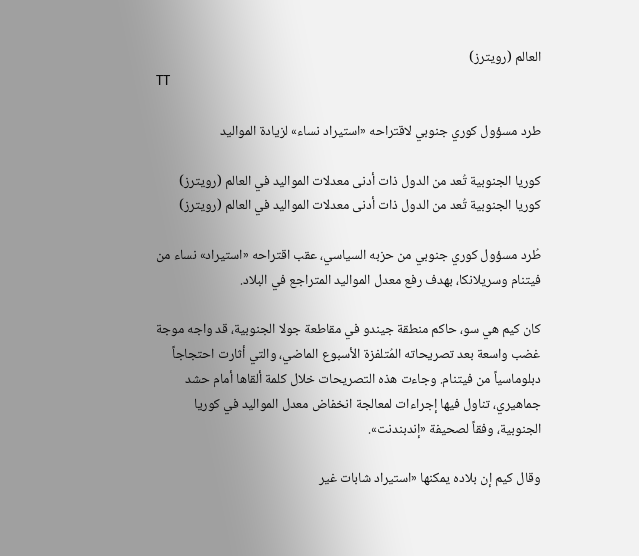العالم (رويترز)
TT

طرد مسؤول كوري جنوبي لاقتراحه «استيراد نساء» لزيادة المواليد

كوريا الجنوبية تُعد من الدول ذات أدنى معدلات المواليد في العالم (رويترز)
كوريا الجنوبية تُعد من الدول ذات أدنى معدلات المواليد في العالم (رويترز)

طُرد مسؤول كوري جنوبي من حزبه السياسي، عقب اقتراحه «استيراد» نساء من فيتنام وسريلانكا، بهدف رفع معدل المواليد المتراجع في البلاد.

كان كيم هي سو، حاكم منطقة جيندو في مقاطعة جولا الجنوبية، قد واجه موجة غضب واسعة بعد تصريحاته المُتلفزة الأسبوع الماضي، والتي أثارت احتجاجاً دبلوماسياً من فيتنام. وجاءت هذه التصريحات خلال كلمة ألقاها أمام حشد جماهيري، تناول فيها إجراءات لمعالجة انخفاض معدل المواليد في كوريا الجنوبية، وفقاً لصحيفة «إندبندنت».

وقال كيم إن بلاده يمكنها «استيراد شابات غير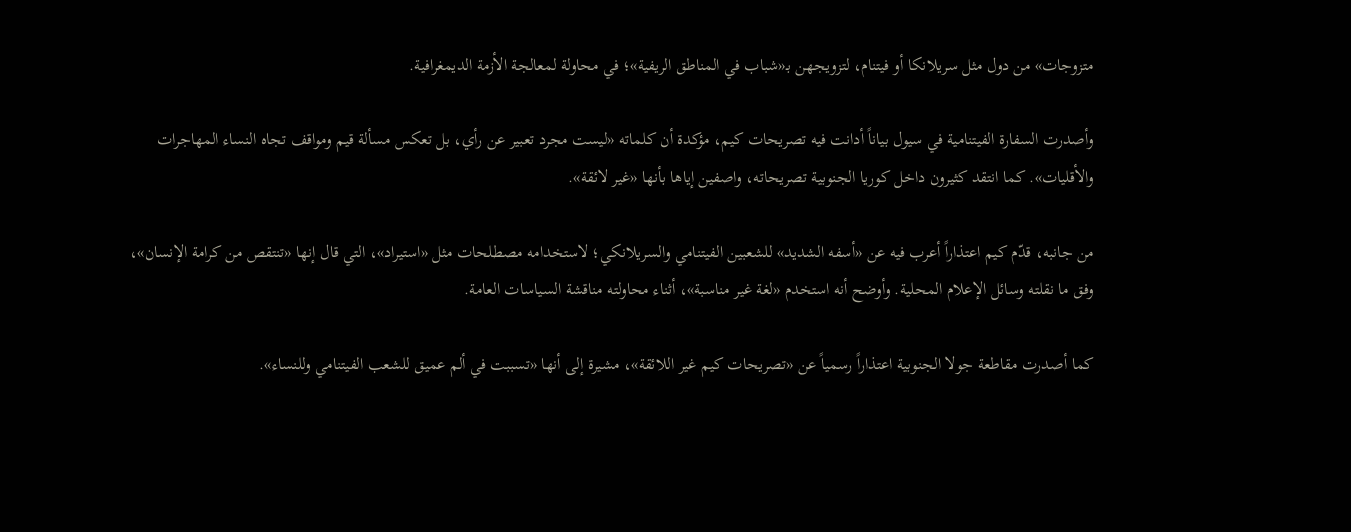متزوجات» من دول مثل سريلانكا أو فيتنام، لتزويجهن بـ«شباب في المناطق الريفية»؛ في محاولة لمعالجة الأزمة الديمغرافية.

وأصدرت السفارة الفيتنامية في سيول بياناً أدانت فيه تصريحات كيم، مؤكدة أن كلماته «ليست مجرد تعبير عن رأي، بل تعكس مسألة قيم ومواقف تجاه النساء المهاجرات والأقليات». كما انتقد كثيرون داخل كوريا الجنوبية تصريحاته، واصفين إياها بأنها «غير لائقة».

من جانبه، قدّم كيم اعتذاراً أعرب فيه عن «أسفه الشديد» للشعبين الفيتنامي والسريلانكي؛ لاستخدامه مصطلحات مثل «استيراد»، التي قال إنها «تنتقص من كرامة الإنسان»، وفق ما نقلته وسائل الإعلام المحلية. وأوضح أنه استخدم «لغة غير مناسبة»، أثناء محاولته مناقشة السياسات العامة.

كما أصدرت مقاطعة جولا الجنوبية اعتذاراً رسمياً عن «تصريحات كيم غير اللائقة»، مشيرة إلى أنها «تسببت في ألم عميق للشعب الفيتنامي وللنساء».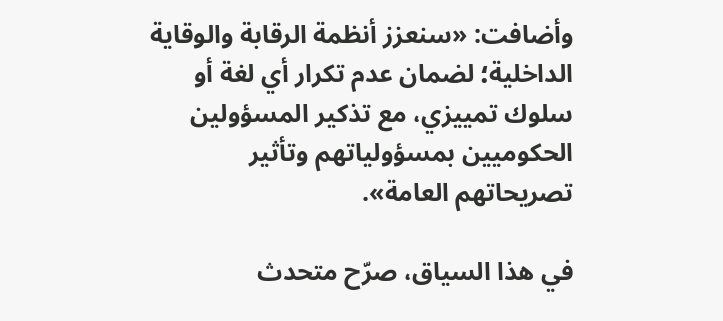وأضافت: «سنعزز أنظمة الرقابة والوقاية الداخلية؛ لضمان عدم تكرار أي لغة أو سلوك تمييزي، مع تذكير المسؤولين الحكوميين بمسؤولياتهم وتأثير تصريحاتهم العامة».

في هذا السياق، صرّح متحدث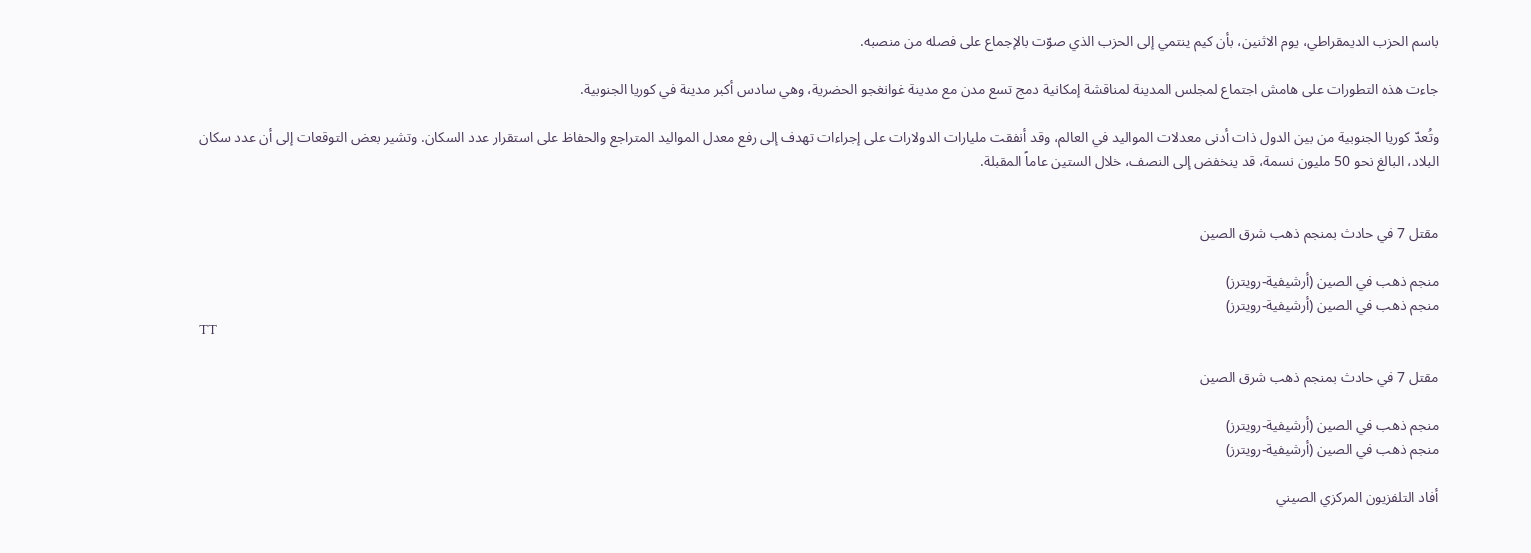باسم الحزب الديمقراطي، يوم الاثنين، بأن كيم ينتمي إلى الحزب الذي صوّت بالإجماع على فصله من منصبه.

جاءت هذه التطورات على هامش اجتماع لمجلس المدينة لمناقشة إمكانية دمج تسع مدن مع مدينة غوانغجو الحضرية، وهي سادس أكبر مدينة في كوريا الجنوبية.

وتُعدّ كوريا الجنوبية من بين الدول ذات أدنى معدلات المواليد في العالم، وقد أنفقت مليارات الدولارات على إجراءات تهدف إلى رفع معدل المواليد المتراجع والحفاظ على استقرار عدد السكان. وتشير بعض التوقعات إلى أن عدد سكان البلاد، البالغ نحو 50 مليون نسمة، قد ينخفض إلى النصف، خلال الستين عاماً المقبلة.


مقتل 7 في حادث بمنجم ذهب شرق الصين

منجم ذهب في الصين (أرشيفية-رويترز)
منجم ذهب في الصين (أرشيفية-رويترز)
TT

مقتل 7 في حادث بمنجم ذهب شرق الصين

منجم ذهب في الصين (أرشيفية-رويترز)
منجم ذهب في الصين (أرشيفية-رويترز)

أفاد التلفزيون المركزي الصيني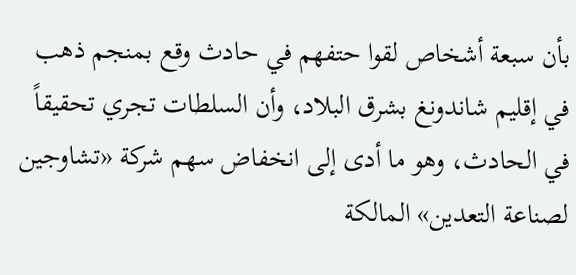بأن سبعة أشخاص لقوا حتفهم في حادث وقع بمنجم ذهب في إقليم شاندونغ بشرق البلاد، وأن السلطات تجري تحقيقاً في الحادث، وهو ما أدى إلى انخفاض سهم شركة «تشاوجين لصناعة التعدين» المالكة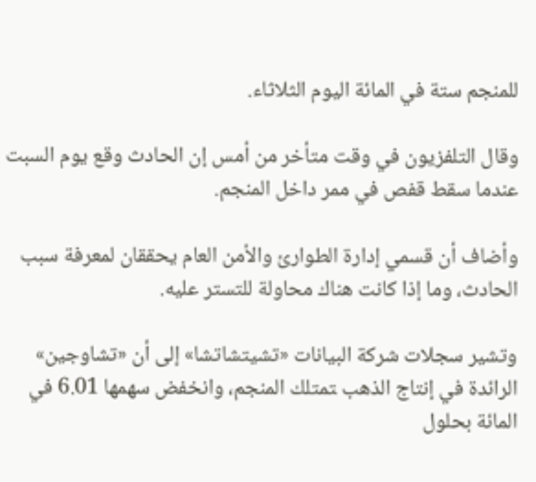للمنجم ستة في المائة اليوم الثلاثاء.

وقال ‌التلفزيون في ‌وقت متأخر من ‌أمس إن ‌الحادث وقع يوم السبت عندما سقط قفص في ممر داخل المنجم.

وأضاف أن قسمي إدارة الطوارئ والأمن العام يحققان لمعرفة سبب الحادث، وما إذا كانت هناك محاولة للتستر عليه.

وتشير سجلات شركة البيانات «تشيتشاتشا» إلى أن «تشاوجين» الرائدة في إنتاج الذهب ‍تمتلك المنجم، وانخفض سهمها 6.01 في المائة بحلول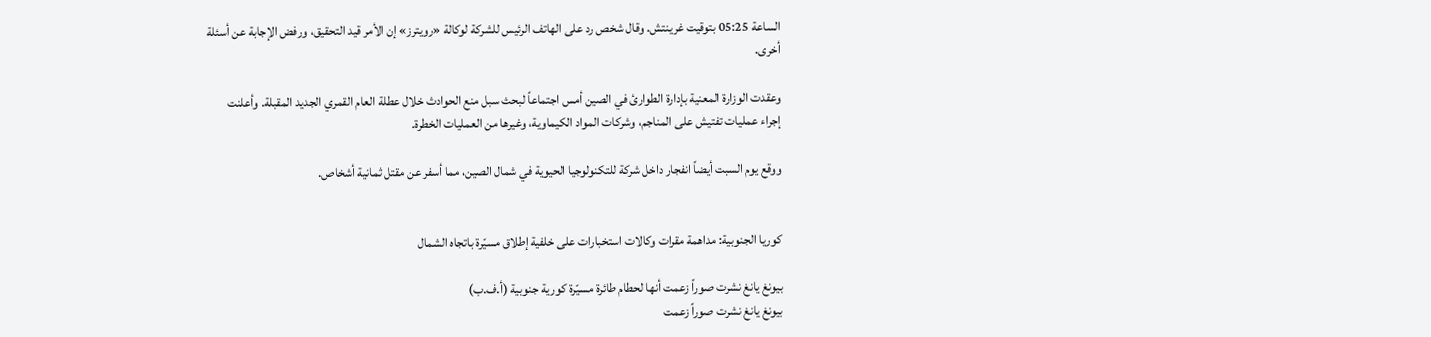الساعة 05:25 بتوقيت غرينتش. وقال شخص رد على الهاتف الرئيس للشركة لوكالة «رويترز» إن الأمر قيد التحقيق، ورفض الإجابة عن أسئلة أخرى.

وعقدت الوزارة المعنية بإدارة الطوارئ في الصين أمس اجتماعاً لبحث سبل منع الحوادث خلال عطلة العام القمري الجديد المقبلة. وأعلنت إجراء عمليات تفتيش على المناجم، وشركات المواد الكيماوية، وغيرها من العمليات الخطرة.

ووقع يوم السبت أيضاً انفجار داخل شركة للتكنولوجيا الحيوية في شمال الصين، مما أسفر ‌عن مقتل ثمانية أشخاص.


كوريا الجنوبية: مداهمة مقرات وكالات استخبارات على خلفية إطلاق مسيّرة باتجاه الشمال

بيونغ يانغ نشرت صوراً زعمت أنها لحطام طائرة مسيّرة كورية جنوبية (أ.ف.ب)
بيونغ يانغ نشرت صوراً زعمت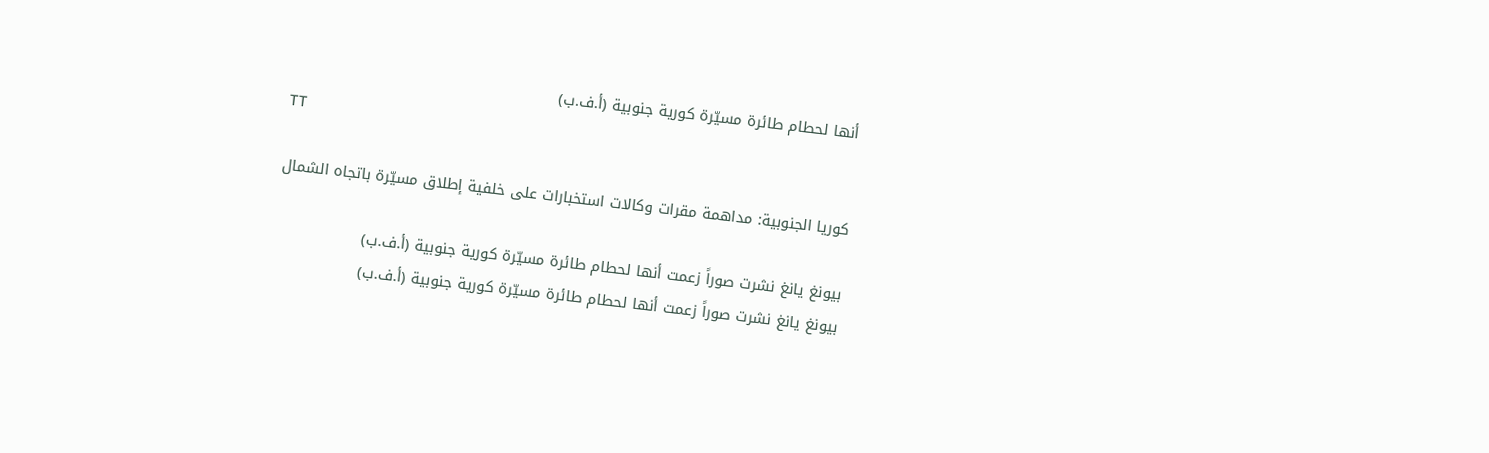أنها لحطام طائرة مسيّرة كورية جنوبية (أ.ف.ب)
TT

كوريا الجنوبية: مداهمة مقرات وكالات استخبارات على خلفية إطلاق مسيّرة باتجاه الشمال

بيونغ يانغ نشرت صوراً زعمت أنها لحطام طائرة مسيّرة كورية جنوبية (أ.ف.ب)
بيونغ يانغ نشرت صوراً زعمت أنها لحطام طائرة مسيّرة كورية جنوبية (أ.ف.ب)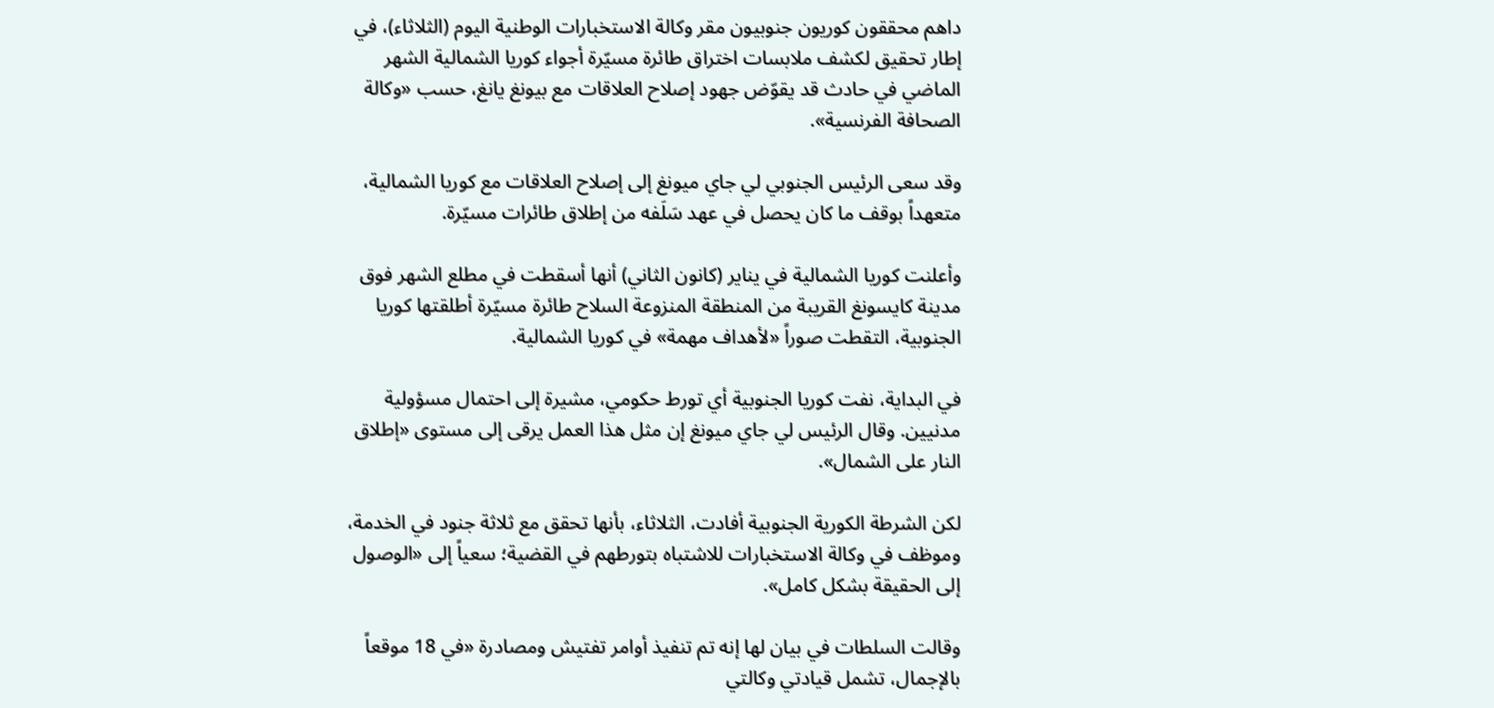داهم محققون كوريون جنوبيون مقر وكالة الاستخبارات الوطنية اليوم (الثلاثاء)، في إطار تحقيق لكشف ملابسات اختراق طائرة مسيّرة أجواء كوريا الشمالية الشهر الماضي في حادث قد يقوّض جهود إصلاح العلاقات مع بيونغ يانغ، حسب «وكالة الصحافة الفرنسية».

وقد سعى الرئيس الجنوبي لي جاي ميونغ إلى إصلاح العلاقات مع كوريا الشمالية، متعهداً بوقف ما كان يحصل في عهد سَلَفه من إطلاق طائرات مسيّرة.

وأعلنت كوريا الشمالية في يناير (كانون الثاني) أنها أسقطت في مطلع الشهر فوق مدينة كايسونغ القريبة من المنطقة المنزوعة السلاح طائرة مسيّرة أطلقتها كوريا الجنوبية، التقطت صوراً «لأهداف مهمة» في كوريا الشمالية.

في البداية، نفت كوريا الجنوبية أي تورط حكومي، مشيرة إلى احتمال مسؤولية مدنيين. وقال الرئيس لي جاي ميونغ إن مثل هذا العمل يرقى إلى مستوى «إطلاق النار على الشمال».

لكن الشرطة الكورية الجنوبية أفادت، الثلاثاء، بأنها تحقق مع ثلاثة جنود في الخدمة، وموظف في وكالة الاستخبارات للاشتباه بتورطهم في القضية؛ سعياً إلى «الوصول إلى الحقيقة بشكل كامل».

وقالت السلطات في بيان لها إنه تم تنفيذ أوامر تفتيش ومصادرة «في 18 موقعاً بالإجمال، تشمل قيادتي وكالتي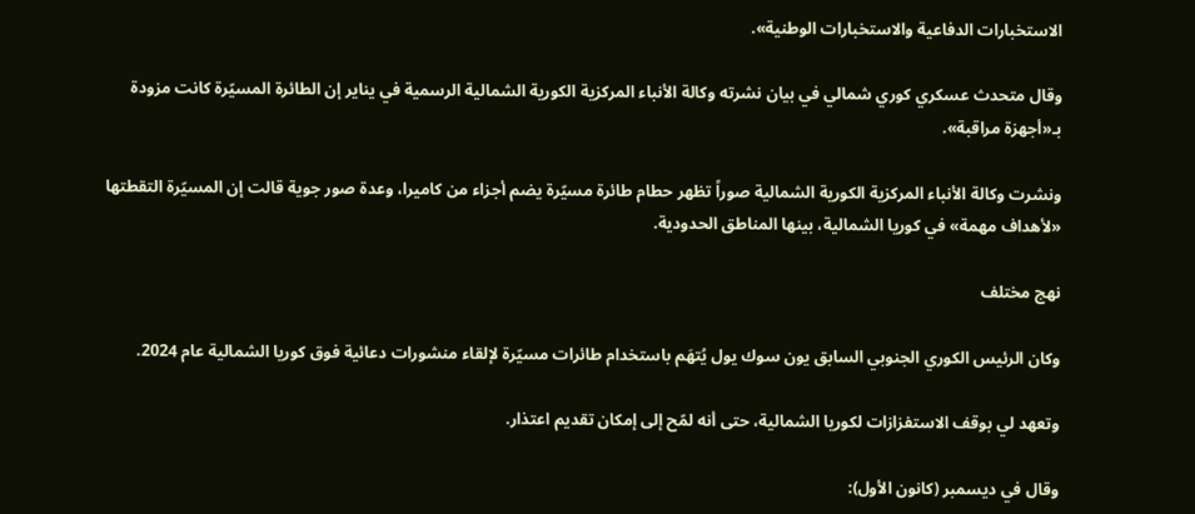الاستخبارات الدفاعية والاستخبارات الوطنية».

وقال متحدث عسكري كوري شمالي في بيان نشرته وكالة الأنباء المركزية الكورية الشمالية الرسمية في يناير إن الطائرة المسيّرة كانت مزودة بـ«أجهزة مراقبة».

ونشرت وكالة الأنباء المركزية الكورية الشمالية صوراً تظهر حطام طائرة مسيّرة يضم أجزاء من كاميرا، وعدة صور جوية قالت إن المسيّرة التقطتها «لأهداف مهمة» في كوريا الشمالية، بينها المناطق الحدودية.

نهج مختلف

وكان الرئيس الكوري الجنوبي السابق يون سوك يول يُتهَم باستخدام طائرات مسيّرة لإلقاء منشورات دعائية فوق كوريا الشمالية عام 2024.

وتعهد لي بوقف الاستفزازات لكوريا الشمالية، حتى أنه لمّح إلى إمكان تقديم اعتذار.

وقال في ديسمبر (كانون الأول):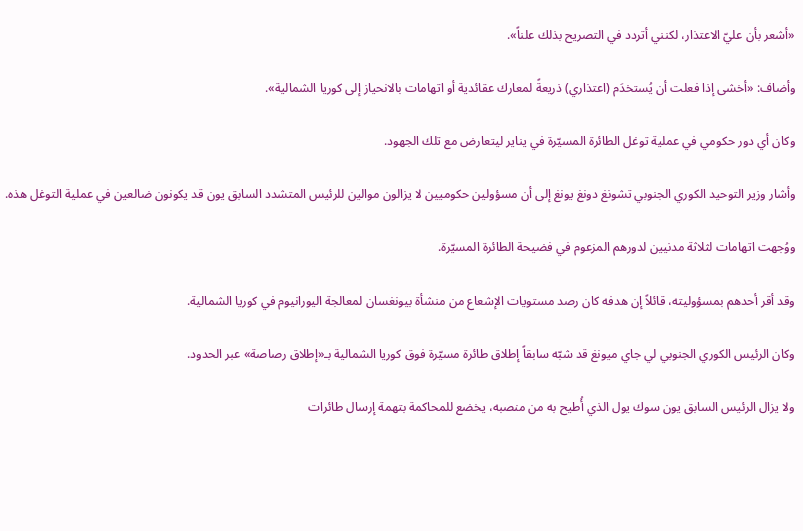«أشعر بأن عليّ الاعتذار، لكنني أتردد في التصريح بذلك علناً».

وأضاف: «أخشى إذا فعلت أن يُستخدَم (اعتذاري) ذريعةً لمعارك عقائدية أو اتهامات بالانحياز إلى كوريا الشمالية».

وكان أي دور حكومي في عملية توغل الطائرة المسيّرة في يناير ليتعارض مع تلك الجهود.

وأشار وزير التوحيد الكوري الجنوبي تشونغ دونغ يونغ إلى أن مسؤولين حكوميين لا يزالون موالين للرئيس المتشدد السابق يون قد يكونون ضالعين في عملية التوغل هذه.

ووُجهت اتهامات لثلاثة مدنيين لدورهم المزعوم في فضيحة الطائرة المسيّرة.

وقد أقر أحدهم بمسؤوليته، قائلاً إن هدفه كان رصد مستويات الإشعاع من منشأة بيونغسان لمعالجة اليورانيوم في كوريا الشمالية.

وكان الرئيس الكوري الجنوبي لي جاي ميونغ قد شبّه سابقاً إطلاق طائرة مسيّرة فوق كوريا الشمالية بـ«إطلاق رصاصة» عبر الحدود.

ولا يزال الرئيس السابق يون سوك يول الذي أُطيح به من منصبه، يخضع للمحاكمة بتهمة إرسال طائرات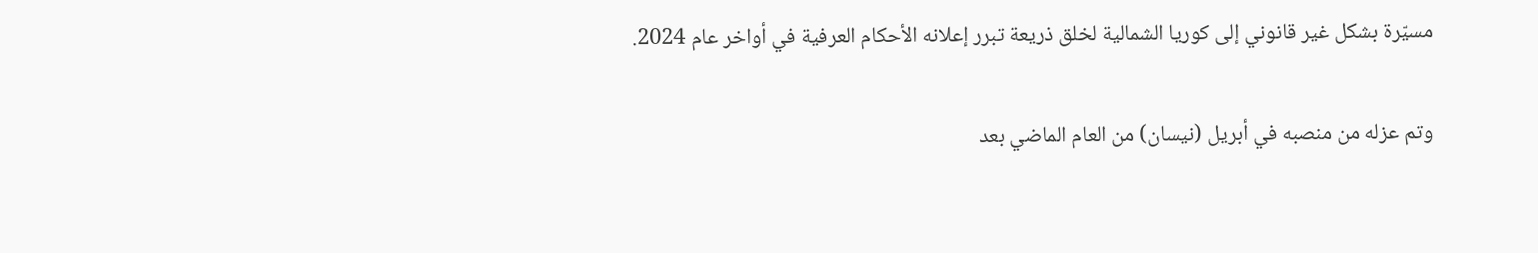مسيّرة بشكل غير قانوني إلى كوريا الشمالية لخلق ذريعة تبرر إعلانه الأحكام العرفية في أواخر عام 2024.

وتم عزله من منصبه في أبريل (نيسان) من العام الماضي بعد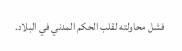فشل محاولته لقلب الحكم المدني في البلاد.